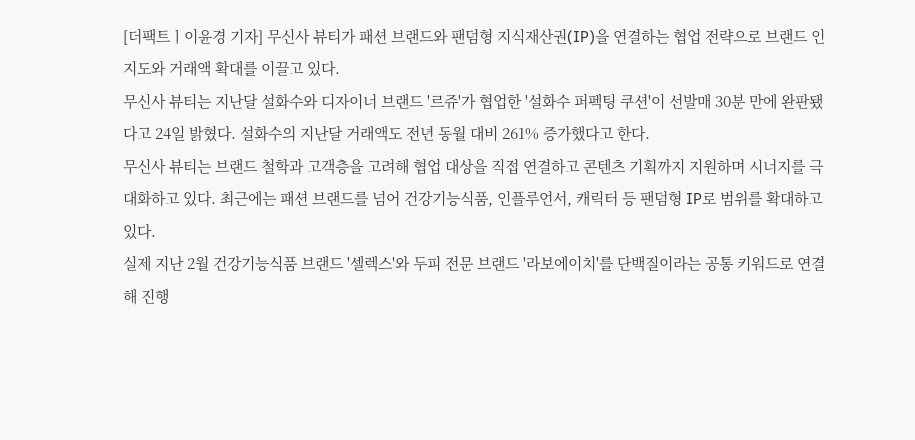[더팩트ㅣ이윤경 기자] 무신사 뷰티가 패션 브랜드와 팬덤형 지식재산권(IP)을 연결하는 협업 전략으로 브랜드 인지도와 거래액 확대를 이끌고 있다.
무신사 뷰티는 지난달 설화수와 디자이너 브랜드 '르쥬'가 협업한 '설화수 퍼펙팅 쿠션'이 선발매 30분 만에 완판됐다고 24일 밝혔다. 설화수의 지난달 거래액도 전년 동월 대비 261% 증가했다고 한다.
무신사 뷰티는 브랜드 철학과 고객층을 고려해 협업 대상을 직접 연결하고 콘텐츠 기획까지 지원하며 시너지를 극대화하고 있다. 최근에는 패션 브랜드를 넘어 건강기능식품, 인플루언서, 캐릭터 등 팬덤형 IP로 범위를 확대하고 있다.
실제 지난 2월 건강기능식품 브랜드 '셀렉스'와 두피 전문 브랜드 '라보에이치'를 단백질이라는 공통 키워드로 연결해 진행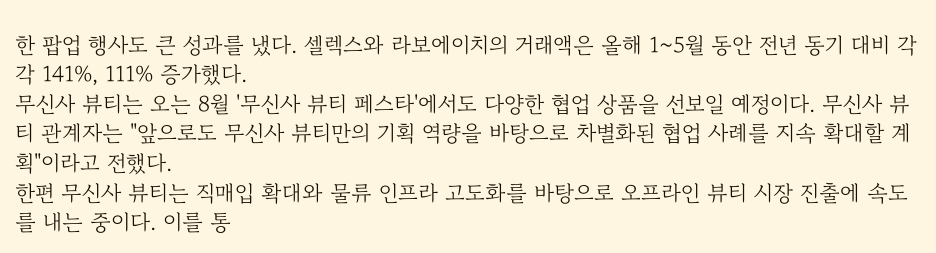한 팝업 행사도 큰 성과를 냈다. 셀렉스와 라보에이치의 거래액은 올해 1~5월 동안 전년 동기 대비 각각 141%, 111% 증가했다.
무신사 뷰티는 오는 8월 '무신사 뷰티 페스타'에서도 다양한 협업 상품을 선보일 예정이다. 무신사 뷰티 관계자는 "앞으로도 무신사 뷰티만의 기획 역량을 바탕으로 차별화된 협업 사례를 지속 확대할 계획"이라고 전했다.
한편 무신사 뷰티는 직매입 확대와 물류 인프라 고도화를 바탕으로 오프라인 뷰티 시장 진출에 속도를 내는 중이다. 이를 통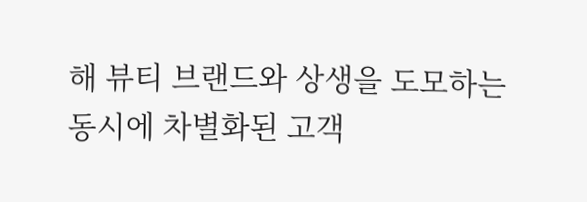해 뷰티 브랜드와 상생을 도모하는 동시에 차별화된 고객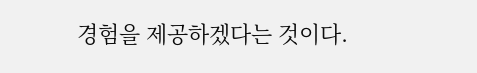경험을 제공하겠다는 것이다.